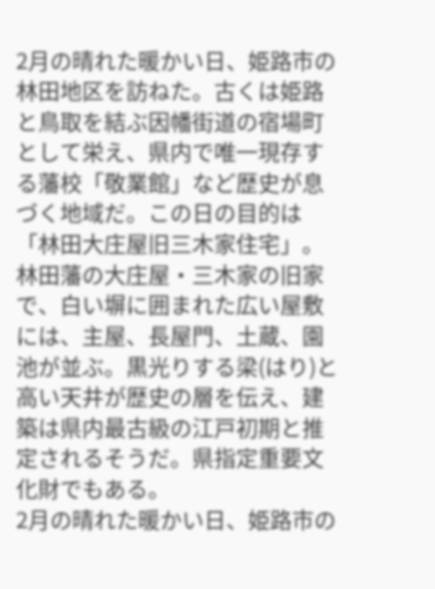2月の晴れた暖かい日、姫路市の林田地区を訪ねた。古くは姫路と鳥取を結ぶ因幡街道の宿場町として栄え、県内で唯一現存する藩校「敬業館」など歴史が息づく地域だ。この日の目的は「林田大庄屋旧三木家住宅」。林田藩の大庄屋・三木家の旧家で、白い塀に囲まれた広い屋敷には、主屋、長屋門、土蔵、園池が並ぶ。黒光りする梁(はり)と高い天井が歴史の層を伝え、建築は県内最古級の江戸初期と推定されるそうだ。県指定重要文化財でもある。
2月の晴れた暖かい日、姫路市の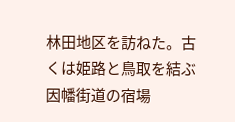林田地区を訪ねた。古くは姫路と鳥取を結ぶ因幡街道の宿場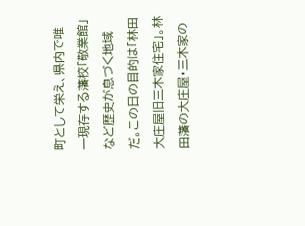町として栄え、県内で唯一現存する藩校「敬業館」など歴史が息づく地域だ。この日の目的は「林田大庄屋旧三木家住宅」。林田藩の大庄屋・三木家の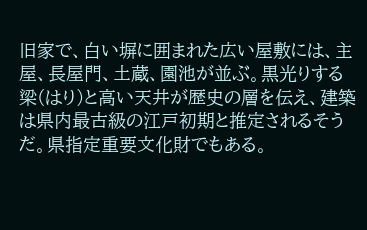旧家で、白い塀に囲まれた広い屋敷には、主屋、長屋門、土蔵、園池が並ぶ。黒光りする梁(はり)と高い天井が歴史の層を伝え、建築は県内最古級の江戸初期と推定されるそうだ。県指定重要文化財でもある。